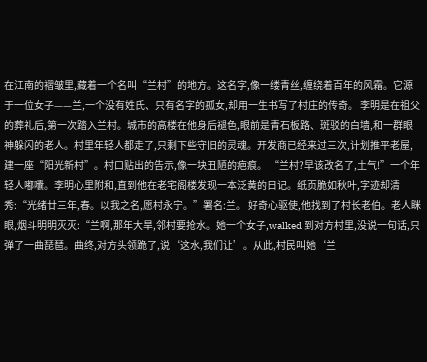在江南的褶皱里,藏着一个名叫“兰村”的地方。这名字,像一缕青丝,缠绕着百年的风霜。它源于一位女子——兰,一个没有姓氏、只有名字的孤女,却用一生书写了村庄的传奇。 李明是在祖父的葬礼后,第一次踏入兰村。城市的高楼在他身后褪色,眼前是青石板路、斑驳的白墙,和一群眼神躲闪的老人。村里年轻人都走了,只剩下些守旧的灵魂。开发商已经来过三次,计划推平老屋,建一座“阳光新村”。村口贴出的告示,像一块丑陋的疤痕。 “兰村?早该改名了,土气!”一个年轻人嘟囔。李明心里附和,直到他在老宅阁楼发现一本泛黄的日记。纸页脆如秋叶,字迹却清秀:“光绪廿三年,春。以我之名,愿村永宁。”署名:兰。 好奇心驱使,他找到了村长老伯。老人眯眼,烟斗明明灭灭:“兰啊,那年大旱,邻村要抢水。她一个女子,walked 到对方村里,没说一句话,只弹了一曲琵琶。曲终,对方头领跪了,说‘这水,我们让’。从此,村民叫她‘兰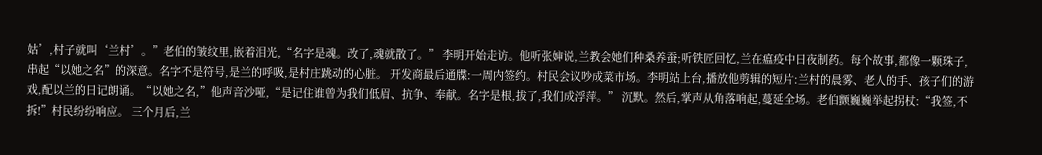姑’,村子就叫‘兰村’。”老伯的皱纹里,嵌着泪光,“名字是魂。改了,魂就散了。” 李明开始走访。他听张婶说,兰教会她们种桑养蚕;听铁匠回忆,兰在瘟疫中日夜制药。每个故事,都像一颗珠子,串起“以她之名”的深意。名字不是符号,是兰的呼吸,是村庄跳动的心脏。 开发商最后通牒:一周内签约。村民会议吵成菜市场。李明站上台,播放他剪辑的短片:兰村的晨雾、老人的手、孩子们的游戏,配以兰的日记朗诵。“以她之名,”他声音沙哑,“是记住谁曾为我们低眉、抗争、奉献。名字是根,拔了,我们成浮萍。” 沉默。然后,掌声从角落响起,蔓延全场。老伯颤巍巍举起拐杖:“我签,不拆!”村民纷纷响应。 三个月后,兰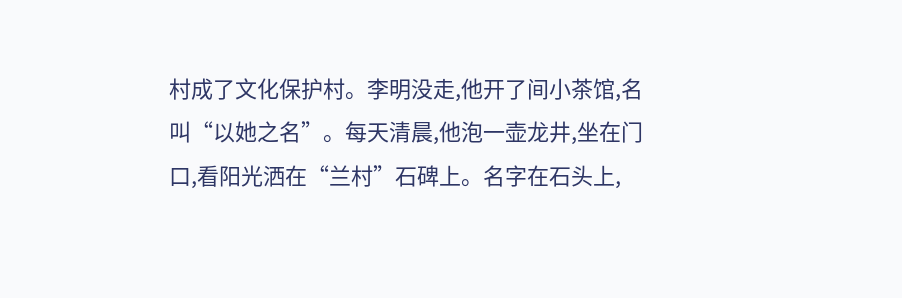村成了文化保护村。李明没走,他开了间小茶馆,名叫“以她之名”。每天清晨,他泡一壶龙井,坐在门口,看阳光洒在“兰村”石碑上。名字在石头上,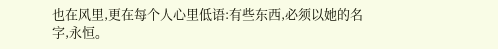也在风里,更在每个人心里低语:有些东西,必须以她的名字,永恒。